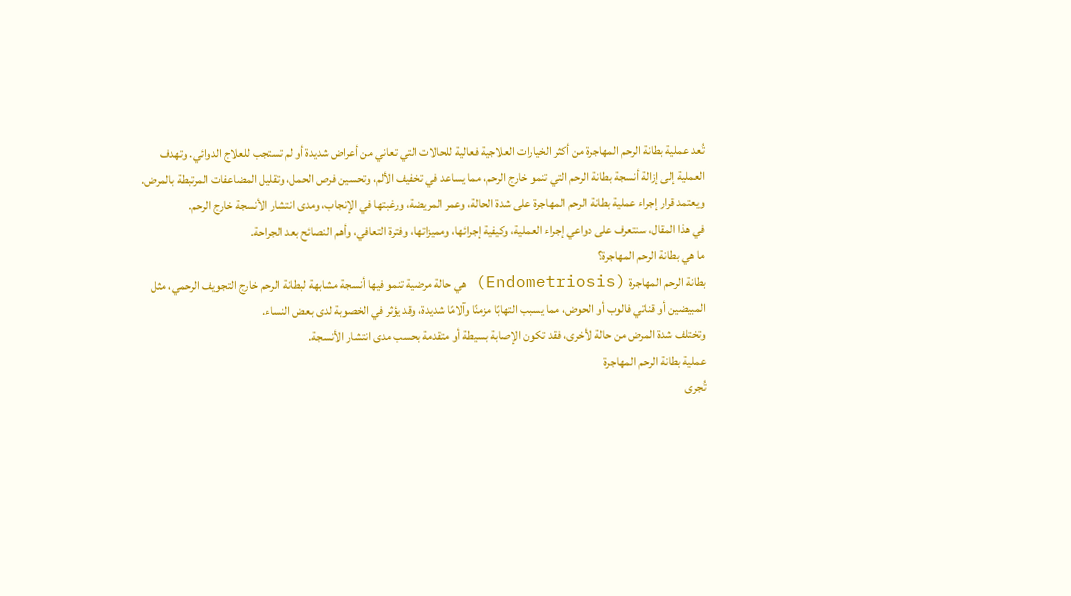تُعد عملية بطانة الرحم المهاجرة من أكثر الخيارات العلاجية فعالية للحالات التي تعاني من أعراض شديدة أو لم تستجب للعلاج الدوائي. وتهدف العملية إلى إزالة أنسجة بطانة الرحم التي تنمو خارج الرحم، مما يساعد في تخفيف الألم، وتحسين فرص الحمل، وتقليل المضاعفات المرتبطة بالمرض. ويعتمد قرار إجراء عملية بطانة الرحم المهاجرة على شدة الحالة، وعمر المريضة، ورغبتها في الإنجاب، ومدى انتشار الأنسجة خارج الرحم.
في هذا المقال، سنتعرف على دواعي إجراء العملية، وكيفية إجرائها، ومميزاتها، وفترة التعافي، وأهم النصائح بعد الجراحة.
ما هي بطانة الرحم المهاجرة؟
بطانة الرحم المهاجرة (Endometriosis) هي حالة مرضية تنمو فيها أنسجة مشابهة لبطانة الرحم خارج التجويف الرحمي، مثل المبيضين أو قناتي فالوب أو الحوض، مما يسبب التهابًا مزمنًا وآلامًا شديدة، وقد يؤثر في الخصوبة لدى بعض النساء.
وتختلف شدة المرض من حالة لأخرى، فقد تكون الإصابة بسيطة أو متقدمة بحسب مدى انتشار الأنسجة.
عملية بطانة الرحم المهاجرة
تُجرى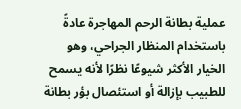عملية بطانة الرحم المهاجرة عادةً باستخدام المنظار الجراحي، وهو الخيار الأكثر شيوعًا نظرًا لأنه يسمح للطبيب بإزالة أو استئصال بؤر بطانة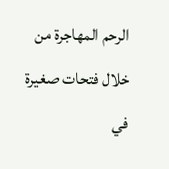الرحم المهاجرة من خلال فتحات صغيرة في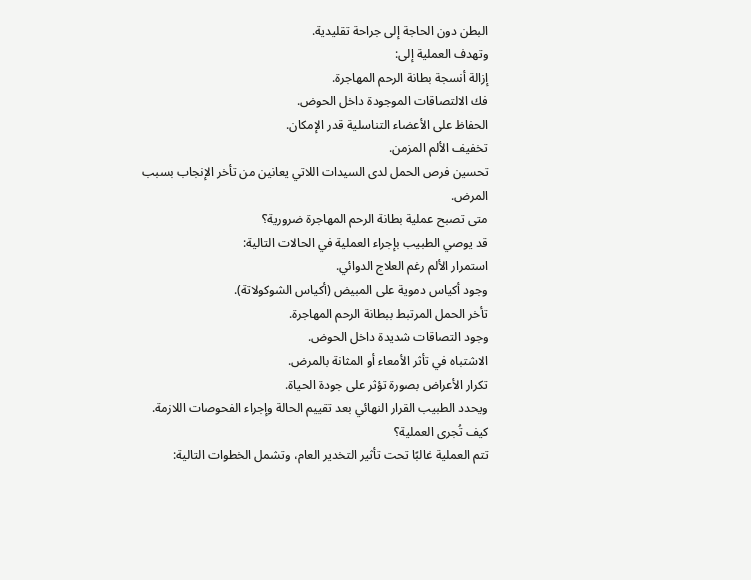البطن دون الحاجة إلى جراحة تقليدية.
وتهدف العملية إلى:
إزالة أنسجة بطانة الرحم المهاجرة.
فك الالتصاقات الموجودة داخل الحوض.
الحفاظ على الأعضاء التناسلية قدر الإمكان.
تخفيف الألم المزمن.
تحسين فرص الحمل لدى السيدات اللاتي يعانين من تأخر الإنجاب بسبب المرض.
متى تصبح عملية بطانة الرحم المهاجرة ضرورية؟
قد يوصي الطبيب بإجراء العملية في الحالات التالية:
استمرار الألم رغم العلاج الدوائي.
وجود أكياس دموية على المبيض (أكياس الشوكولاتة).
تأخر الحمل المرتبط ببطانة الرحم المهاجرة.
وجود التصاقات شديدة داخل الحوض.
الاشتباه في تأثر الأمعاء أو المثانة بالمرض.
تكرار الأعراض بصورة تؤثر على جودة الحياة.
ويحدد الطبيب القرار النهائي بعد تقييم الحالة وإجراء الفحوصات اللازمة.
كيف تُجرى العملية؟
تتم العملية غالبًا تحت تأثير التخدير العام، وتشمل الخطوات التالية: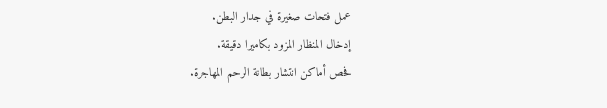عمل فتحات صغيرة في جدار البطن.
إدخال المنظار المزود بكاميرا دقيقة.
فحص أماكن انتشار بطانة الرحم المهاجرة.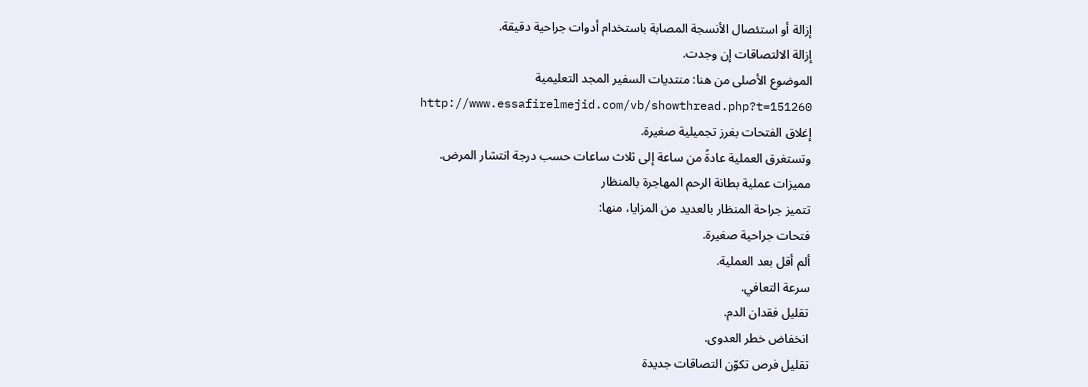إزالة أو استئصال الأنسجة المصابة باستخدام أدوات جراحية دقيقة.
إزالة الالتصاقات إن وجدت.
الموضوع الأصلى من هنا: منتديات السفير المجد التعليمية http://www.essafirelmejid.com/vb/showthread.php?t=151260
إغلاق الفتحات بغرز تجميلية صغيرة.
وتستغرق العملية عادةً من ساعة إلى ثلاث ساعات حسب درجة انتشار المرض.
مميزات عملية بطانة الرحم المهاجرة بالمنظار
تتميز جراحة المنظار بالعديد من المزايا، منها:
فتحات جراحية صغيرة.
ألم أقل بعد العملية.
سرعة التعافي.
تقليل فقدان الدم.
انخفاض خطر العدوى.
تقليل فرص تكوّن التصاقات جديدة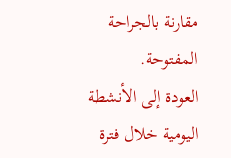مقارنة بالجراحة المفتوحة.
العودة إلى الأنشطة اليومية خلال فترة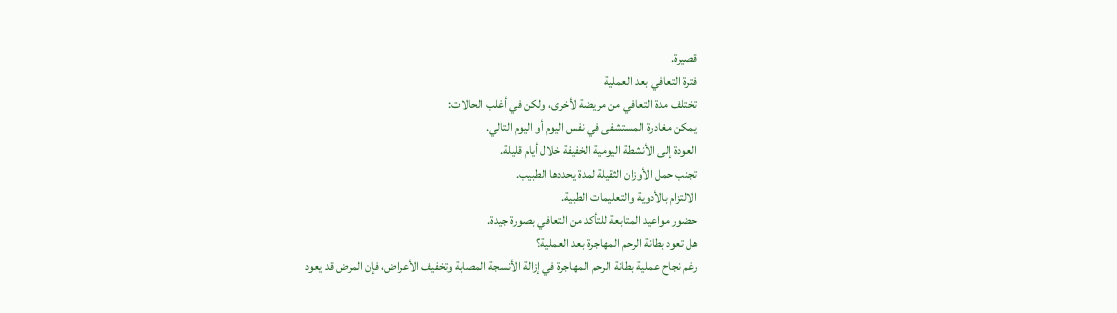قصيرة.
فترة التعافي بعد العملية
تختلف مدة التعافي من مريضة لأخرى، ولكن في أغلب الحالات:
يمكن مغادرة المستشفى في نفس اليوم أو اليوم التالي.
العودة إلى الأنشطة اليومية الخفيفة خلال أيام قليلة.
تجنب حمل الأوزان الثقيلة لمدة يحددها الطبيب.
الالتزام بالأدوية والتعليمات الطبية.
حضور مواعيد المتابعة للتأكد من التعافي بصورة جيدة.
هل تعود بطانة الرحم المهاجرة بعد العملية؟
رغم نجاح عملية بطانة الرحم المهاجرة في إزالة الأنسجة المصابة وتخفيف الأعراض، فإن المرض قد يعود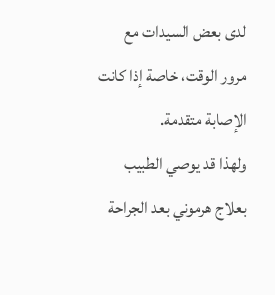لدى بعض السيدات مع مرور الوقت، خاصة إذا كانت الإصابة متقدمة.
ولهذا قد يوصي الطبيب بعلاج هرموني بعد الجراحة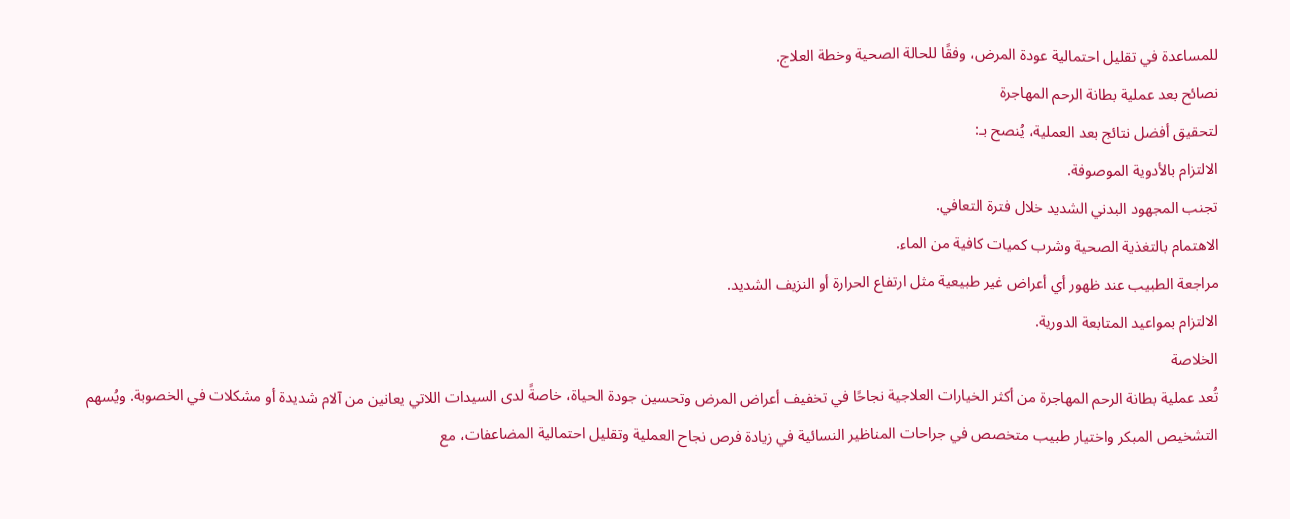للمساعدة في تقليل احتمالية عودة المرض، وفقًا للحالة الصحية وخطة العلاج.
نصائح بعد عملية بطانة الرحم المهاجرة
لتحقيق أفضل نتائج بعد العملية، يُنصح بـ:
الالتزام بالأدوية الموصوفة.
تجنب المجهود البدني الشديد خلال فترة التعافي.
الاهتمام بالتغذية الصحية وشرب كميات كافية من الماء.
مراجعة الطبيب عند ظهور أي أعراض غير طبيعية مثل ارتفاع الحرارة أو النزيف الشديد.
الالتزام بمواعيد المتابعة الدورية.
الخلاصة
تُعد عملية بطانة الرحم المهاجرة من أكثر الخيارات العلاجية نجاحًا في تخفيف أعراض المرض وتحسين جودة الحياة، خاصةً لدى السيدات اللاتي يعانين من آلام شديدة أو مشكلات في الخصوبة. ويُسهم التشخيص المبكر واختيار طبيب متخصص في جراحات المناظير النسائية في زيادة فرص نجاح العملية وتقليل احتمالية المضاعفات، مع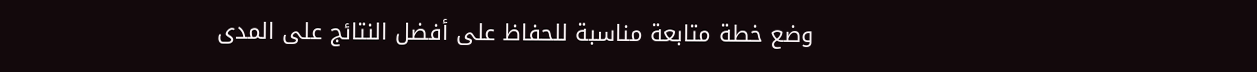وضع خطة متابعة مناسبة للحفاظ على أفضل النتائج على المدى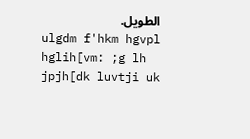الطويل.
ulgdm f'hkm hgvpl hglih[vm: ;g lh jpjh[dk luvtji uk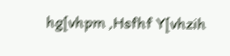hg[vhpm ,Hsfhf Y[vhzih